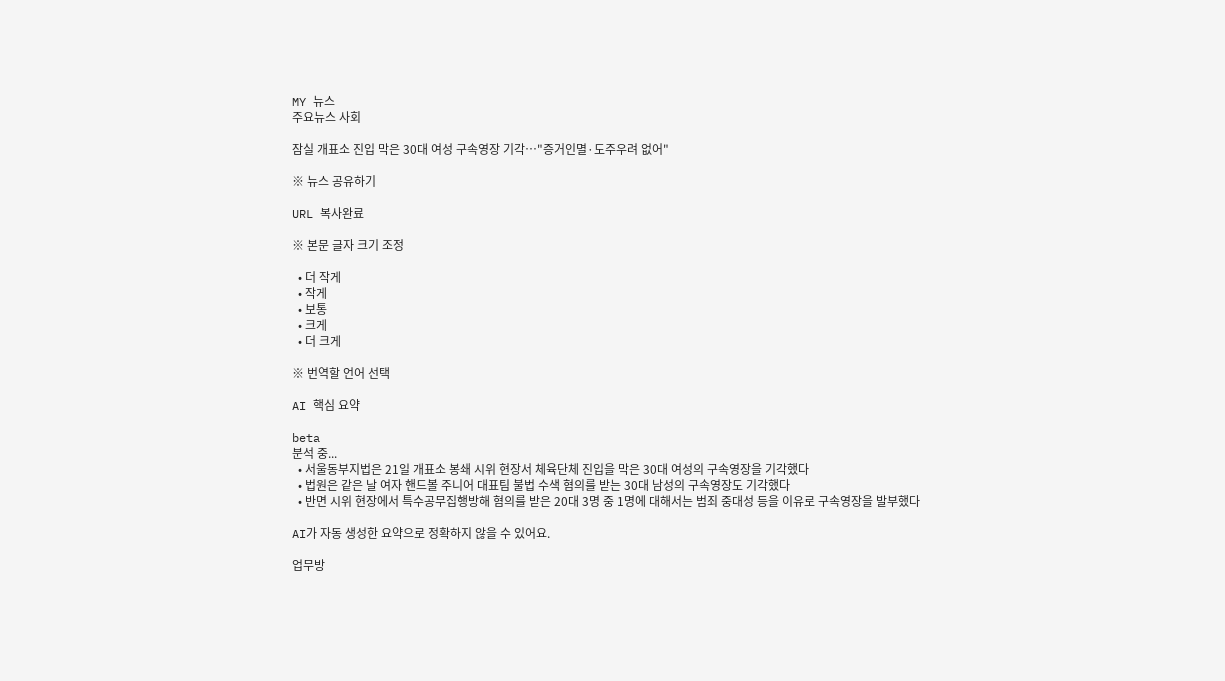MY 뉴스
주요뉴스 사회

잠실 개표소 진입 막은 30대 여성 구속영장 기각…"증거인멸·도주우려 없어"

※ 뉴스 공유하기

URL 복사완료

※ 본문 글자 크기 조정

  • 더 작게
  • 작게
  • 보통
  • 크게
  • 더 크게

※ 번역할 언어 선택

AI 핵심 요약

beta
분석 중...
  • 서울동부지법은 21일 개표소 봉쇄 시위 현장서 체육단체 진입을 막은 30대 여성의 구속영장을 기각했다
  • 법원은 같은 날 여자 핸드볼 주니어 대표팀 불법 수색 혐의를 받는 30대 남성의 구속영장도 기각했다
  • 반면 시위 현장에서 특수공무집행방해 혐의를 받은 20대 3명 중 1명에 대해서는 범죄 중대성 등을 이유로 구속영장을 발부했다

AI가 자동 생성한 요약으로 정확하지 않을 수 있어요.

업무방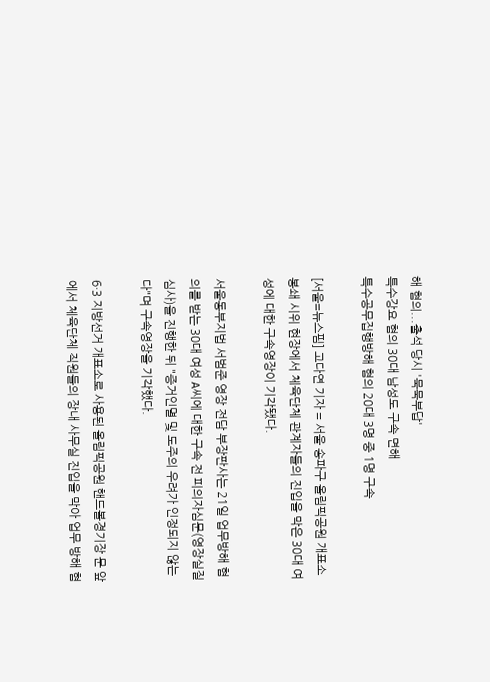해 혐의...출석 당시 '묵묵부답'
특수강요 혐의 30대 남성도 구속 면해
특수공무집행방해 혐의 20대 3명 중 1명 구속

[서울=뉴스핌] 고다연 기자 = 서울 송파구 올림픽공원 개표소 봉쇄 시위 현장에서 체육단체 관계자들의 진입을 막은 30대 여성에 대한 구속영장이 기각됐다.

서울동부지법 서범준 영장 전담 부장판사는 21일 업무방해 혐의를 받는 30대 여성 A씨에 대한 구속 전 피의자심문(영장실질심사)을 진행한 뒤 "증거인멸 및 도주의 우려가 인정되지 않는다"며 구속영장을 기각했다.

6·3 지방선거 개표소로 사용된 올림픽공원 핸드볼경기장 문 앞에서 체육단체 직원들의 장내 사무실 진입을 막아 업무 방해 혐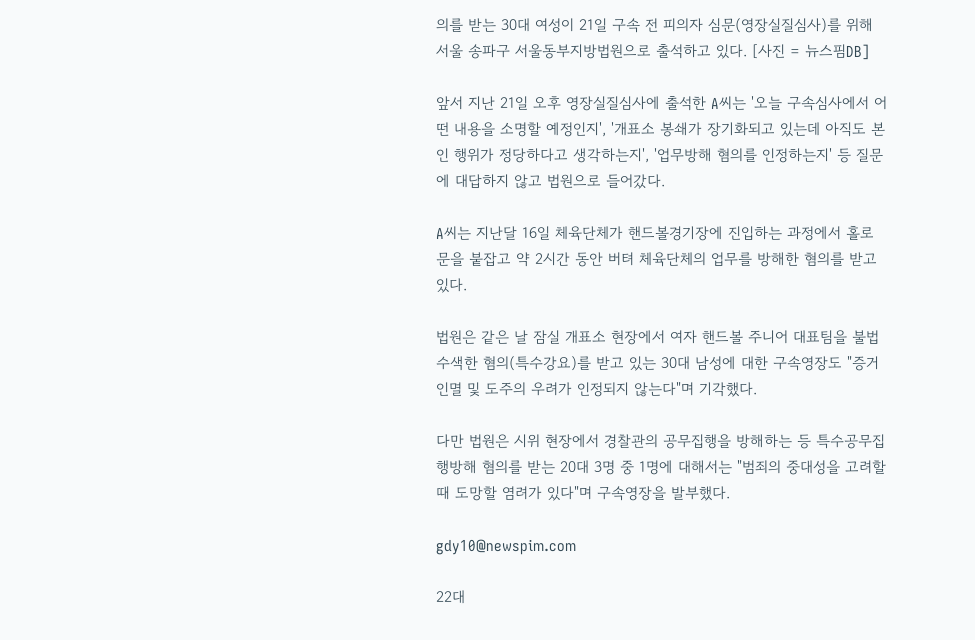의를 받는 30대 여성이 21일 구속 전 피의자 심문(영장실질심사)를 위해 서울 송파구 서울동부지방법원으로 출석하고 있다. [사진 = 뉴스핌DB]

앞서 지난 21일 오후 영장실질심사에 출석한 A씨는 '오늘 구속심사에서 어떤 내용을 소명할 예정인지', '개표소 봉쇄가 장기화되고 있는데 아직도 본인 행위가 정당하다고 생각하는지', '업무방해 혐의를 인정하는지' 등 질문에 대답하지 않고 법원으로 들어갔다.

A씨는 지난달 16일 체육단체가 핸드볼경기장에 진입하는 과정에서 홀로 문을 붙잡고 약 2시간 동안 버텨 체육단체의 업무를 방해한 혐의를 받고 있다.

법원은 같은 날 잠실 개표소 현장에서 여자 핸드볼 주니어 대표팀을 불법 수색한 혐의(특수강요)를 받고 있는 30대 남성에 대한 구속영장도 "증거인멸 및 도주의 우려가 인정되지 않는다"며 기각했다.

다만 법원은 시위 현장에서 경찰관의 공무집행을 방해하는 등 특수공무집행방해 혐의를 받는 20대 3명 중 1명에 대해서는 "범죄의 중대성을 고려할 때 도망할 염려가 있다"며 구속영장을 발부했다.

gdy10@newspim.com

22대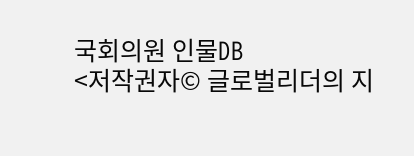국회의원 인물DB
<저작권자© 글로벌리더의 지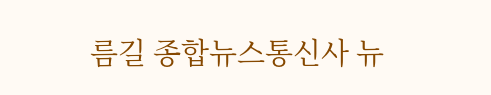름길 종합뉴스통신사 뉴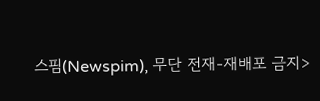스핌(Newspim), 무단 전재-재배포 금지>